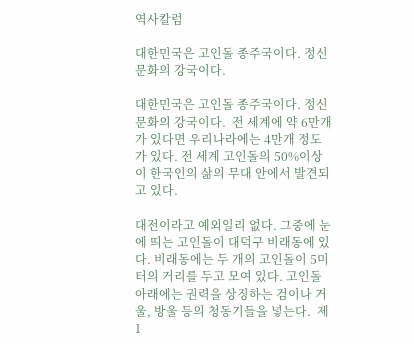역사칼럼

대한민국은 고인돌 종주국이다. 정신문화의 강국이다.

대한민국은 고인돌 종주국이다. 정신문화의 강국이다.  전 세계에 약 6만개가 있다면 우리나라에는 4만개 정도가 있다. 전 세계 고인돌의 50%이상이 한국인의 삶의 무대 안에서 발견되고 있다.

대전이라고 예외일리 없다. 그중에 눈에 띄는 고인돌이 대덕구 비래동에 있다. 비래동에는 두 개의 고인돌이 5미터의 거리를 두고 모여 있다. 고인돌 아래에는 권력을 상징하는 검이나 거울, 방울 등의 청동기들을 넣는다.  제1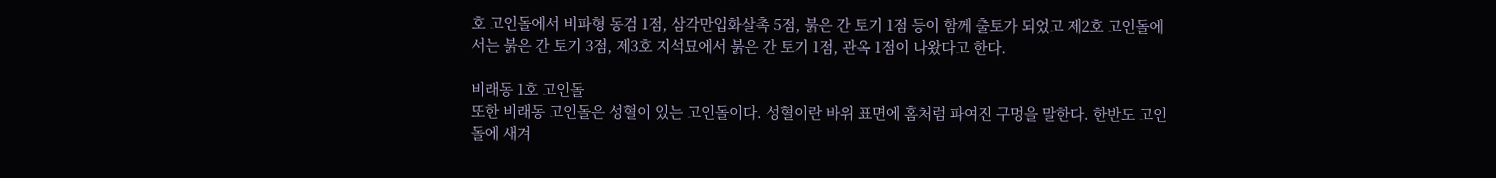호 고인돌에서 비파형 동검 1점, 삼각만입화살촉 5점, 붉은 간 토기 1점 등이 함께 출토가 되었고 제2호 고인돌에서는 붉은 간 토기 3점, 제3호 지석묘에서 붉은 간 토기 1점, 관옥 1점이 나왔다고 한다.

비래동 1호 고인돌
또한 비래동 고인돌은 성혈이 있는 고인돌이다. 성혈이란 바위 표면에 홈처럼 파여진 구멍을 말한다. 한반도 고인돌에 새겨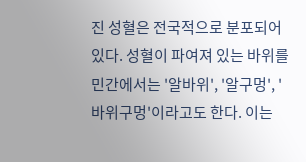진 성혈은 전국적으로 분포되어 있다. 성혈이 파여져 있는 바위를 민간에서는 '알바위', '알구멍', '바위구멍'이라고도 한다. 이는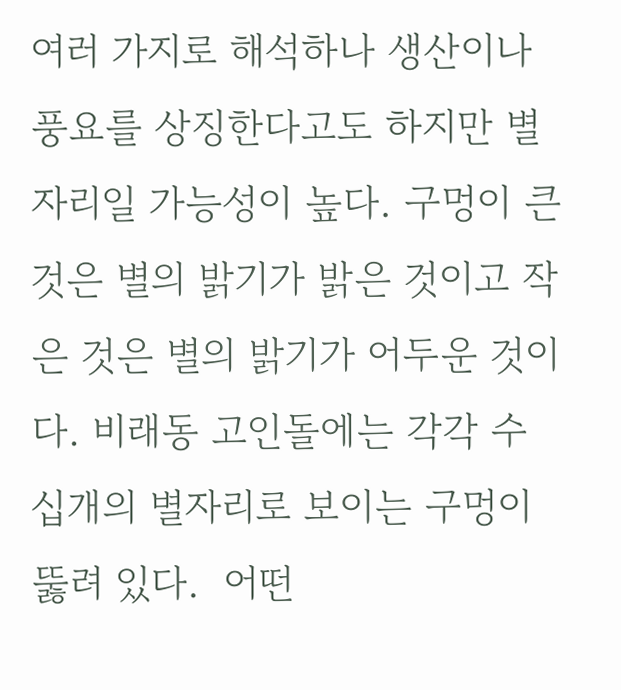여러 가지로 해석하나 생산이나 풍요를 상징한다고도 하지만 별자리일 가능성이 높다. 구멍이 큰 것은 별의 밝기가 밝은 것이고 작은 것은 별의 밝기가 어두운 것이다. 비래동 고인돌에는 각각 수십개의 별자리로 보이는 구멍이 뚫려 있다.  어떤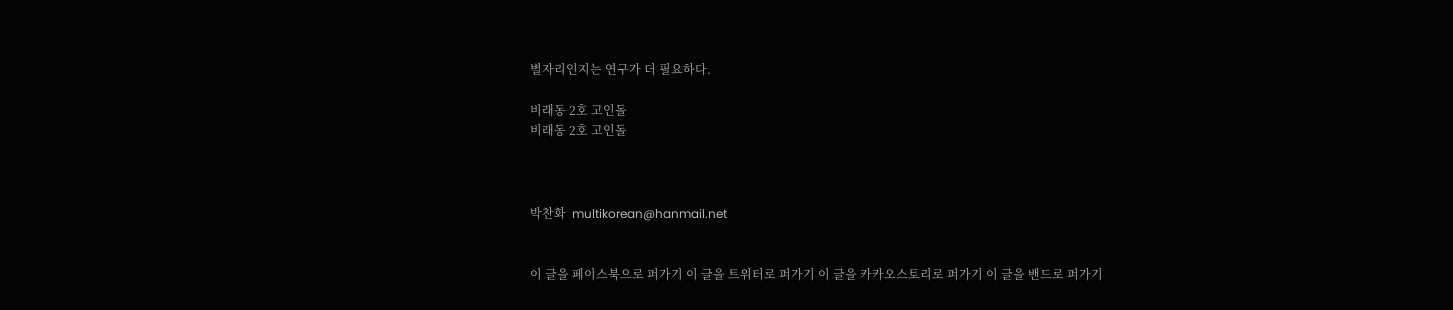별자리인지는 연구가 더 필요하다.

비래동 2호 고인돌
비래동 2호 고인돌



박찬화  multikorean@hanmail.net


이 글을 페이스북으로 퍼가기 이 글을 트위터로 퍼가기 이 글을 카카오스토리로 퍼가기 이 글을 밴드로 퍼가기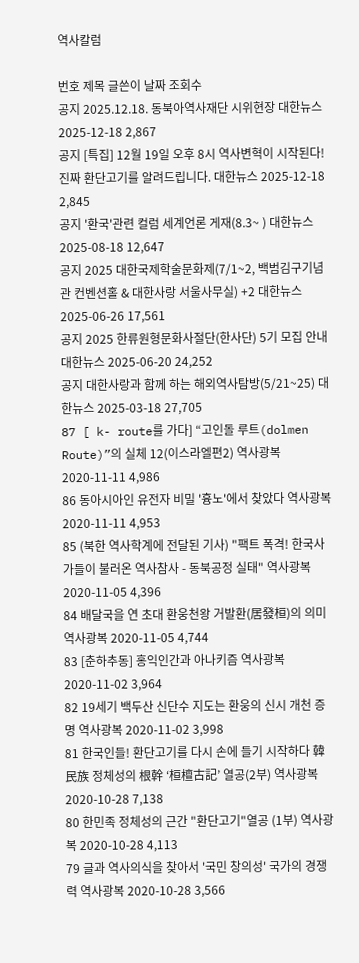역사칼럼

번호 제목 글쓴이 날짜 조회수
공지 2025.12.18. 동북아역사재단 시위현장 대한뉴스 2025-12-18 2,867
공지 [특집] 12월 19일 오후 8시 역사변혁이 시작된다! 진짜 환단고기를 알려드립니다. 대한뉴스 2025-12-18 2,845
공지 '환국'관련 컬럼 세계언론 게재(8.3~ ) 대한뉴스 2025-08-18 12,647
공지 2025 대한국제학술문화제(7/1~2, 백범김구기념관 컨벤션홀 & 대한사랑 서울사무실) +2 대한뉴스 2025-06-26 17,561
공지 2025 한류원형문화사절단(한사단) 5기 모집 안내 대한뉴스 2025-06-20 24,252
공지 대한사랑과 함께 하는 해외역사탐방(5/21~25) 대한뉴스 2025-03-18 27,705
87 [ k- route를 가다] “고인돌 루트(dolmen Route)”의 실체 12(이스라엘편2) 역사광복 2020-11-11 4,986
86 동아시아인 유전자 비밀 '흉노'에서 찾았다 역사광복 2020-11-11 4,953
85 (북한 역사학계에 전달된 기사) "팩트 폭격! 한국사가들이 불러온 역사참사 - 동북공정 실태" 역사광복 2020-11-05 4,396
84 배달국을 연 초대 환웅천왕 거발환(居發桓)의 의미 역사광복 2020-11-05 4,744
83 [춘하추동] 홍익인간과 아나키즘 역사광복 2020-11-02 3,964
82 19세기 백두산 신단수 지도는 환웅의 신시 개천 증명 역사광복 2020-11-02 3,998
81 한국인들! 환단고기를 다시 손에 들기 시작하다 韓民族 정체성의 根幹 ‘桓檀古記’ 열공(2부) 역사광복 2020-10-28 7,138
80 한민족 정체성의 근간 "환단고기"열공 (1부) 역사광복 2020-10-28 4,113
79 글과 역사의식을 찾아서 '국민 창의성' 국가의 경쟁력 역사광복 2020-10-28 3,566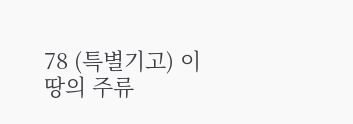78 (특별기고) 이땅의 주류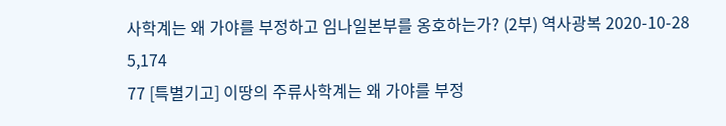사학계는 왜 가야를 부정하고 임나일본부를 옹호하는가? (2부) 역사광복 2020-10-28 5,174
77 [특별기고] 이땅의 주류사학계는 왜 가야를 부정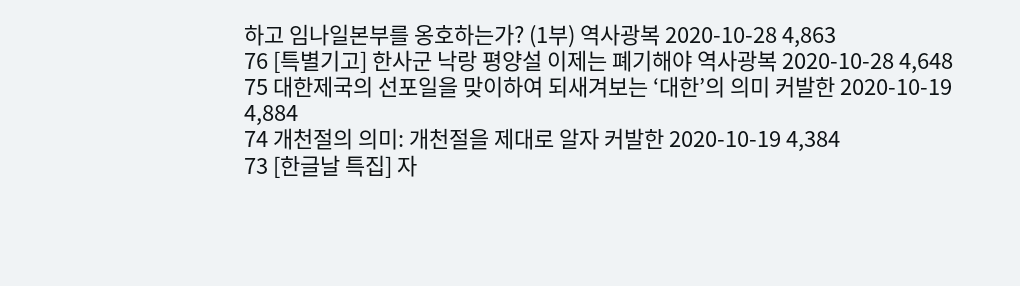하고 임나일본부를 옹호하는가? (1부) 역사광복 2020-10-28 4,863
76 [특별기고] 한사군 낙랑 평양설 이제는 폐기해야 역사광복 2020-10-28 4,648
75 대한제국의 선포일을 맞이하여 되새겨보는 ‘대한’의 의미 커발한 2020-10-19 4,884
74 개천절의 의미: 개천절을 제대로 알자 커발한 2020-10-19 4,384
73 [한글날 특집] 자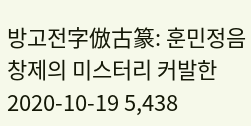방고전字倣古篆: 훈민정음 창제의 미스터리 커발한 2020-10-19 5,438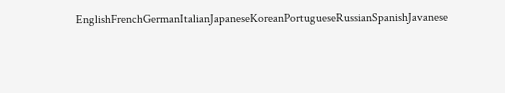EnglishFrenchGermanItalianJapaneseKoreanPortugueseRussianSpanishJavanese